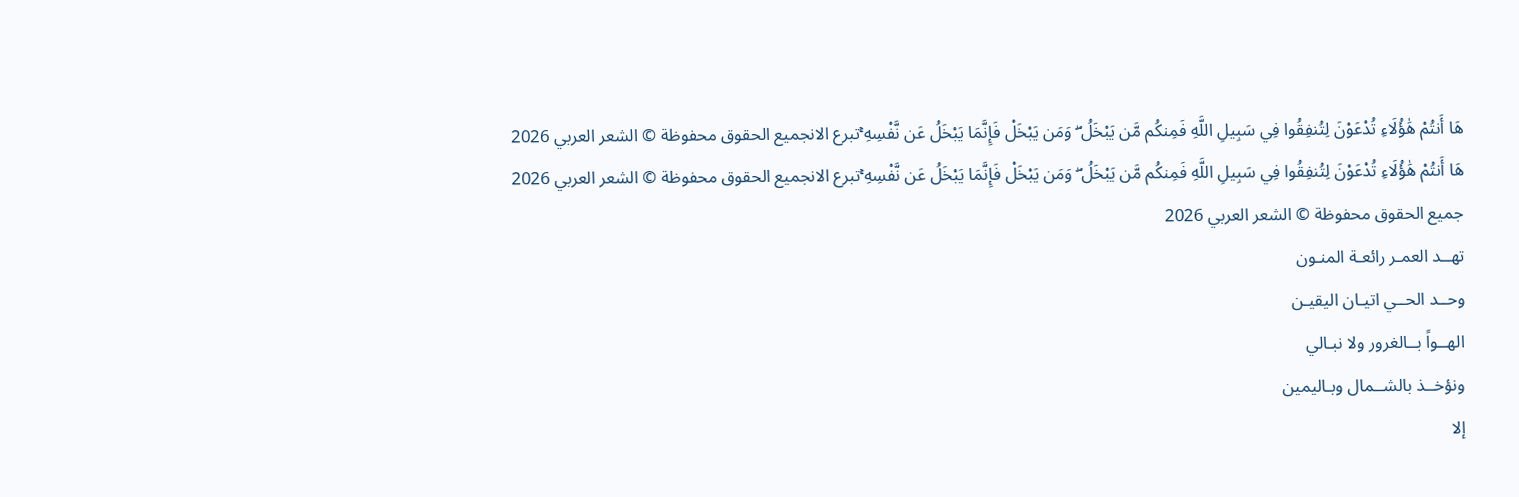هَا أَنتُمْ هَٰؤُلَاءِ تُدْعَوْنَ لِتُنفِقُوا فِي سَبِيلِ اللَّهِ فَمِنكُم مَّن يَبْخَلُ ۖ وَمَن يَبْخَلْ فَإِنَّمَا يَبْخَلُ عَن نَّفْسِهِ ۚتبرع الانجميع الحقوق محفوظة © الشعر العربي 2026
هَا أَنتُمْ هَٰؤُلَاءِ تُدْعَوْنَ لِتُنفِقُوا فِي سَبِيلِ اللَّهِ فَمِنكُم مَّن يَبْخَلُ ۖ وَمَن يَبْخَلْ فَإِنَّمَا يَبْخَلُ عَن نَّفْسِهِ ۚتبرع الانجميع الحقوق محفوظة © الشعر العربي 2026
جميع الحقوق محفوظة © الشعر العربي 2026
تهــد العمـر رائعـة المنـون
وحــد الحــي اتيـان اليقيـن
الهــواً بــالغرور ولا نبـالي
ونؤخــذ بالشــمال وبـاليمين
إلا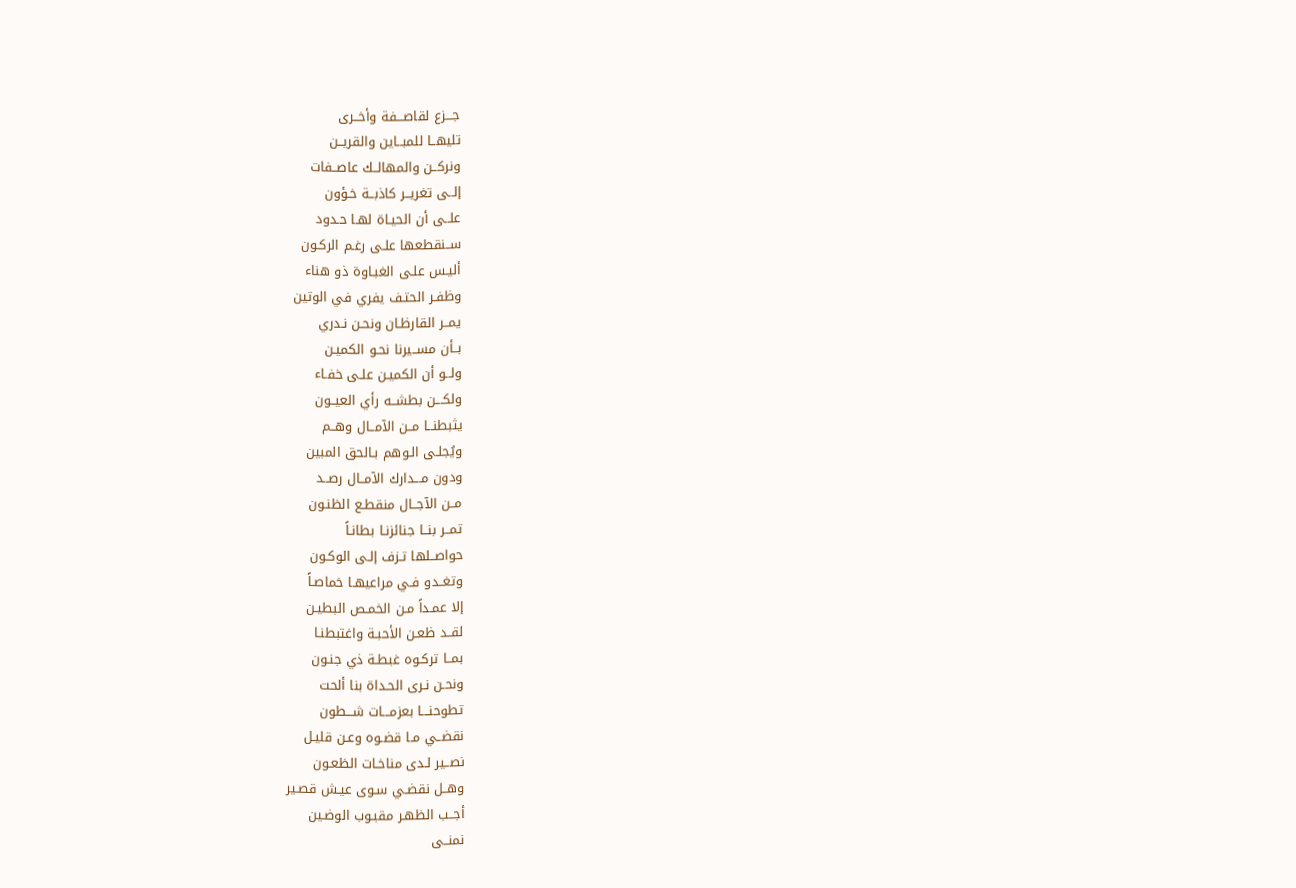جـــزع لقاصـــفة وأخــرى
تليهــا للمبــاين والقريــن
ونركــن والمهالــك عاصــفات
إلــى تغريــر كاذبــة خـؤون
علــى أن الحيـاة لهـا حـدود
ســنقطعها علـى رغـم الركـون
أليـس علـى الغبـاوة ذو هناء
وظفـر الحتـف يفري في الوتين
يمــر القارظـان ونحـن نـدري
بــأن مســيرنا نحـو الكميـن
ولــو أن الكميـن علـى خفـاء
ولكـــن بطشــه رأي العيــون
يثبطنــا مــن الآمــال وهــم
ويُجلـى الـوهم بـالحق المبين
ودون مـــدارك الآمــال رصــد
مــن الآجــال منقطـع الظنـون
تمــر بنــا جنائزنـا بطانـاً
حواصــلها تـزف إلـى الوكـون
وتغــدو فـي مراعيهـا خماصـاً
إلا عمـداً مـن الخمـص البطيـن
لقــد ظعـن الأحبـة واغتبطنـا
بمــا تركـوه غبطـة ذي جنـون
ونحـن نـرى الحـداة بنا ألحت
تطوحنـــا بعزمـــات شـــطون
نقضــي مـا قضـوه وعـن قليـل
نصــير لـدى مناخـات الظعـون
وهــل نقضـي سـوى عيـش قصـير
أجــب الظهـر مقبـوب الوضـين
نمنــى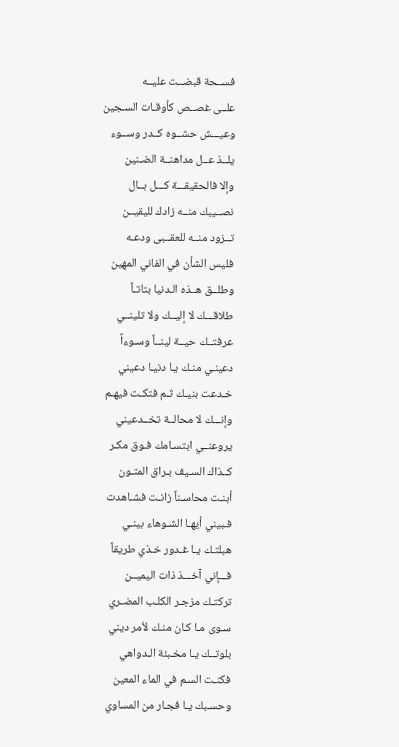فســحة قبضــت عليــه
علــى غصــص كأوقـات السـجين
وعيـــش حشــوه كــدر وســوء
يلــذ عــل مداهنــة الضـنين
وإلا فالحقيقـــة كـــل بــال
نصــيبك منــه زادك لليقيــن
تــزود منــه للعقــبى ودعـه
فليس الشأن في الفاني المهين
وطلــق هــذه الـدنيا بتاتـاً
طلاقـــك لا إليــك ولا تلينــي
عرفتــك حيــة لينــاً وسـوءاً
دعينـي منـك يـا دنيـا دعيني
خـدعت بنيـك ثـم فتكـت فيهـم
وإنـــك لا محالــة تخــدعيني
يروعنــي ابتسـامك فـوق مكـر
كــذاك السـيف بـراق المتـون
أبنـت محاسـناً زانـت فشـاهدت
فـبيني أيهـا الشـوهاء بينـي
هبلتـك يـا غـدور خـذي طريقاً
فـــإني آخـــذ ذات اليميــن
تركتـك مزجـر الكلـب المضـري
سـوى مـا كـان منـك لأمر ديني
بلوتــك يـا مخـبئة الـدواهي
فكنـت السـم في الماء المعين
وحسـبك يـا فجـار من المساوي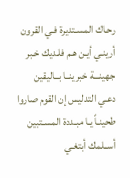رحـاك المسـتديرة فـي القرون
أرينـي أيـن هـم فلـديك خـبر
جهينـــة خبرينــا بــاليقين
دعـي التدليس إن القوم صاروا
طحينـاً يـا مبـددة المسـتبين
أســلمك أبتغـي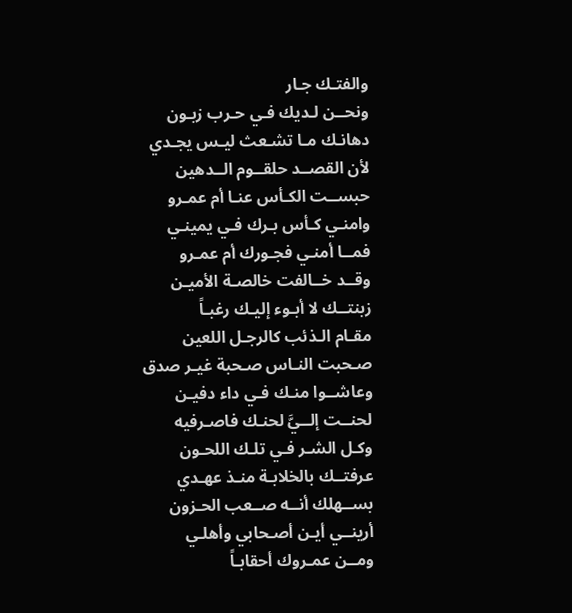والفتـك جـار
ونحــن لـديك فـي حـرب زبـون
دهانـك مـا تشـعث ليـس يجـدي
لأن القصــد حلقــوم الــدهين
حبســت الكـأس عنـا أم عمـرو
وامنـي كـأس بـرك فـي يمينـي
فمــا أمنـي فجـورك أم عمـرو
وقــد خــالفت خالصـة الأميـن
زبنتــك لا أبـوء إليـك رغبـاً
مقـام الـذئب كالرجـل اللعين
صـحبت النـاس صـحبة غيـر صدق
وعاشــوا منـك فـي داء دفيـن
لحنــت إلــيَّ لحنـك فاصـرفيه
وكـل الشـر فـي تلـك اللحـون
عرفتــك بالخلابـة منـذ عهـدي
بســهلك أنــه صــعب الحـزون
أرينــي أيـن أصـحابي وأهلـي
ومــن عمـروك أحقابـاً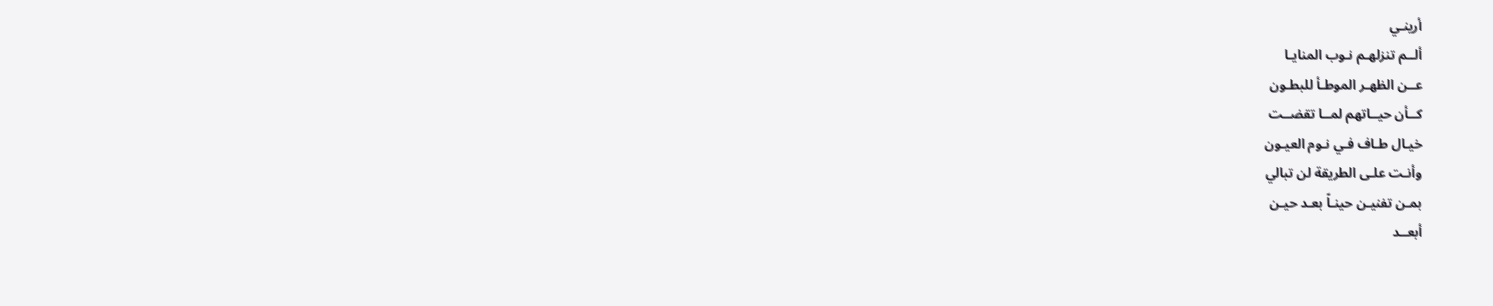أرينـي
ألــم تنزلهـم نـوب المنايـا
عــن الظهـر الموطـأ للبطـون
كــأن حيــاتهم لمــا تقضــت
خيـال طـاف فـي نـوم العيـون
وأنـت علـى الطريقة لن تبالي
بمـن تفنيـن حينـاً بعـد حيـن
أبعــد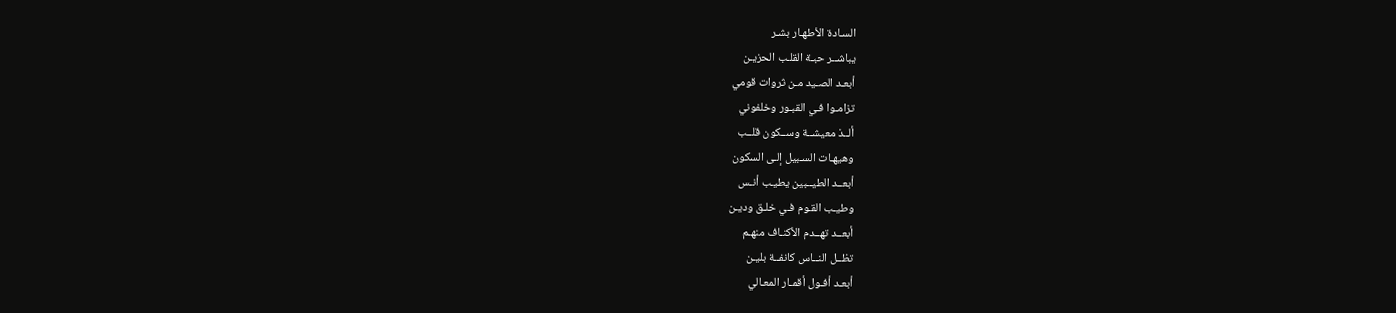السـادة الأطهـار بشـر
يباشــر حبـة القلـب الحزيـن
أبعـد الصـيد مـن ثروات قومي
تزامـوا فـي القبـور وخلفوني
ألــذ معيشــة وســكون قلــب
وهيهـات السـبيل إلـى السكون
أبعــد الطيــبين يطيـب أنـس
وطيـب القـوم فـي خلـق وديـن
أبعــد تهــدم الأكنـاف منهـم
تظــل النــاس كانفــة بليـن
أبعـد أفـول أقمـار المعـالي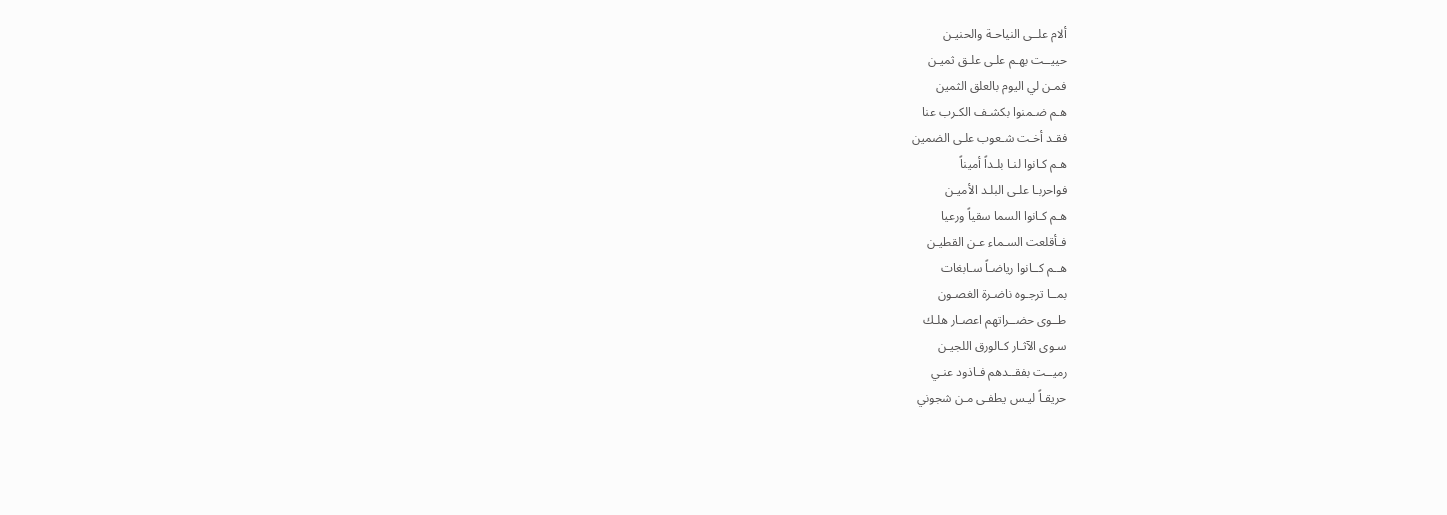ألام علــى النياحـة والحنيـن
حييــت بهـم علـى علـق ثميـن
فمـن لي اليوم بالعلق الثمين
هـم ضـمنوا بكشـف الكـرب عنا
فقـد أخـت شـعوب علـى الضمين
هـم كـانوا لنـا بلـداً أميناً
فواحربـا علـى البلـد الأميـن
هـم كـانوا السما سقياً ورعيا
فـأقلعت السـماء عـن القطيـن
هــم كــانوا رياضـاً سـابغات
بمــا ترجـوه ناضـرة الغصـون
طــوى حضــراتهم اعصـار هلـك
سـوى الآثـار كـالورق اللجيـن
رميــت بفقــدهم فـاذود عنـي
حريقـاً ليـس يطفـى مـن شجوني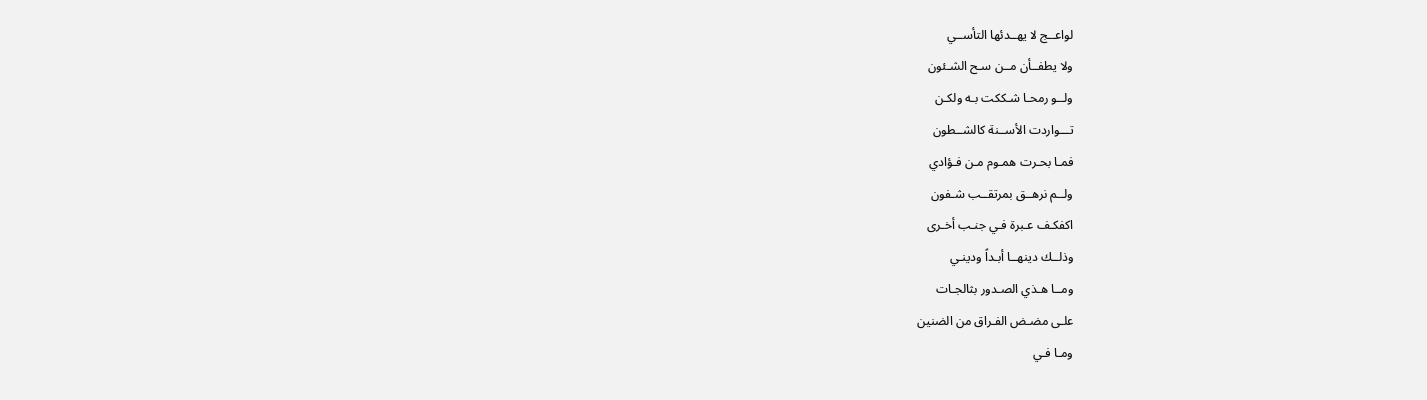لواعــج لا يهــدئها التأســي
ولا يطفــأن مــن سـح الشـئون
ولــو رمحـا شـككت بـه ولكـن
تـــواردت الأســنة كالشــطون
فمـا بحـرت همـوم مـن فـؤادي
ولــم نرهــق بمرتقــب شـفون
اكفكـف عـبرة فـي جنـب أخـرى
وذلــك دينهــا أبـداً ودينـي
ومــا هـذي الصـدور بثالجـات
علـى مضـض الفـراق من الضنين
ومـا فـي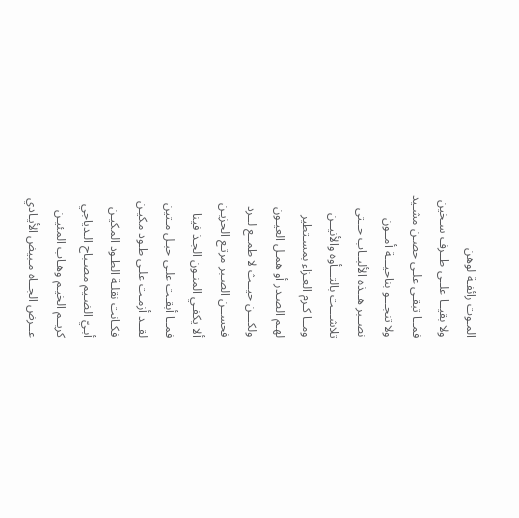المـوت رائفـة لوهن
ولا بقيــا علــى طــرف سـخين
فمــا تبقـى علـى حصـن مشـيد
ولا تنجـــو بناحيـــة أمــون
نصــبر هــذه الألبــاب حــتى
تلاشـــت بالتـــأوه والأنيــن
ومــا كـرم العـزاء بمسـتطير
لهـم الصـدر أو همـل العيـون
ولكـــن حيــث لا طمــع لــرد
فحســن الصـبر مرتـع الحزيـن
ألا يكفـي المنـون الجـذ فينا
فمــا أبقـت علـى حبـل مـتين
لقــد أزمـت علـى طـود مكيـن
فكـانت نقلـة الطـود المكيـن
أبـيّ الضـيم مصـباح الـدياجي
كريــم الخيـم وهـاب المئيـن
عــرض الجــاه مـبيض الأيـادي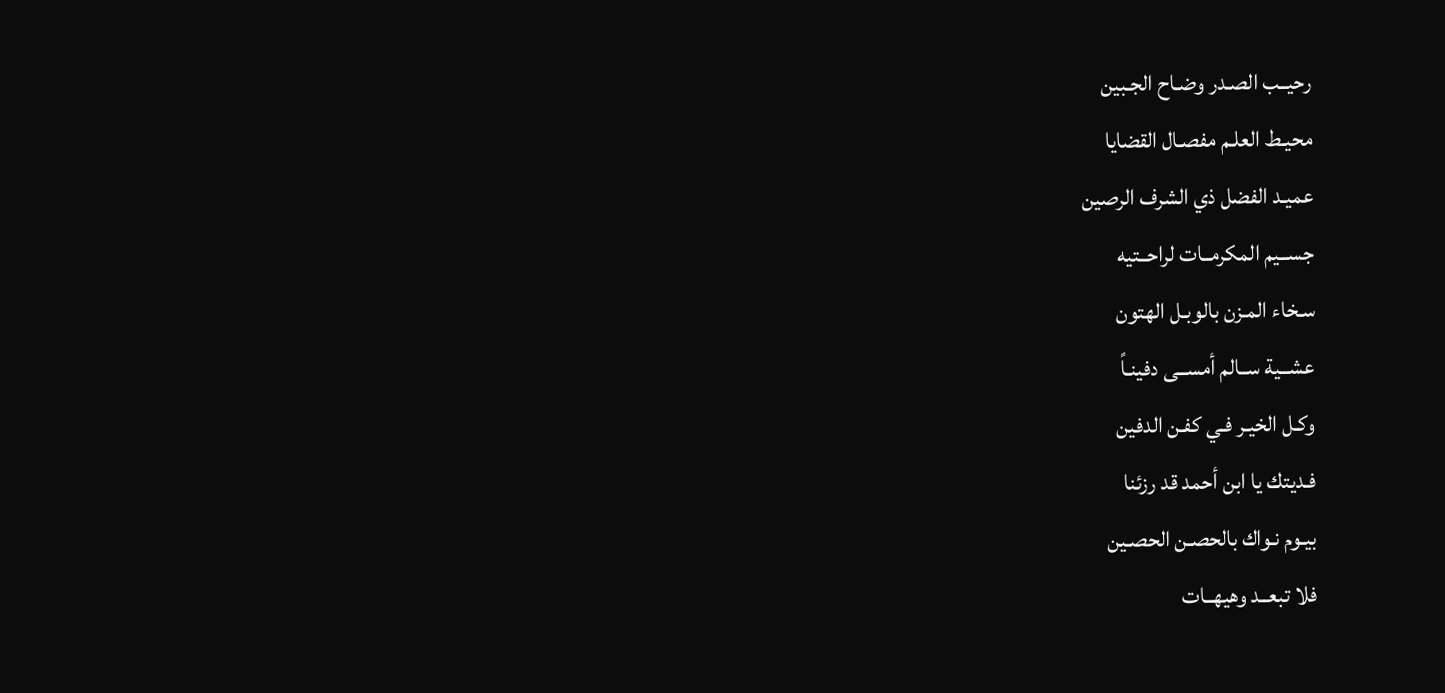رحيــب الصـدر وضـاح الجـبين
محيـط العلـم مفصـال القضايا
عميـد الفضل ذي الشرف الرصين
جســيم المكرمــات لراحــتيه
سـخاء المـزن بالوبـل الهتون
عشــية ســالم أمســى دفينـاً
وكـل الخيـر فـي كفـن الدفين
فـديتك يا ابن أحمد قد رزئنا
بيـوم نـواك بالحصـن الحصـين
فلا تبعــد وهيهــات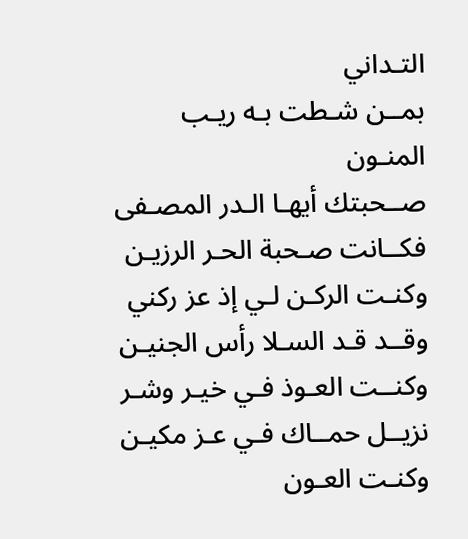التـداني
بمــن شـطت بـه ريـب المنـون
صــحبتك أيهـا الـدر المصـفى
فكــانت صـحبة الحـر الرزيـن
وكنـت الركـن لـي إذ عز ركني
وقــد قـد السـلا رأس الجنيـن
وكنــت العـوذ فـي خيـر وشـر
نزيــل حمــاك فـي عـز مكيـن
وكنـت العـون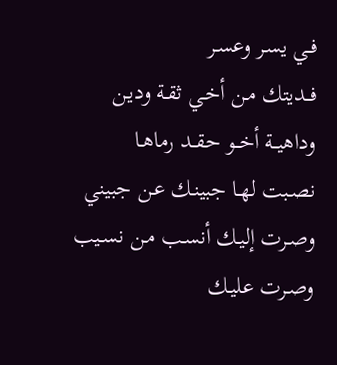فـي يسـر وعسـر
فــديتك مـن أخـي ثقـة وديـن
وداهيــة أخــو حقــد رماهـا
نصـبت لهـا جبينـك عـن جبيني
وصـرت إليـك أنسـب مـن نسـيب
وصـرت عليـك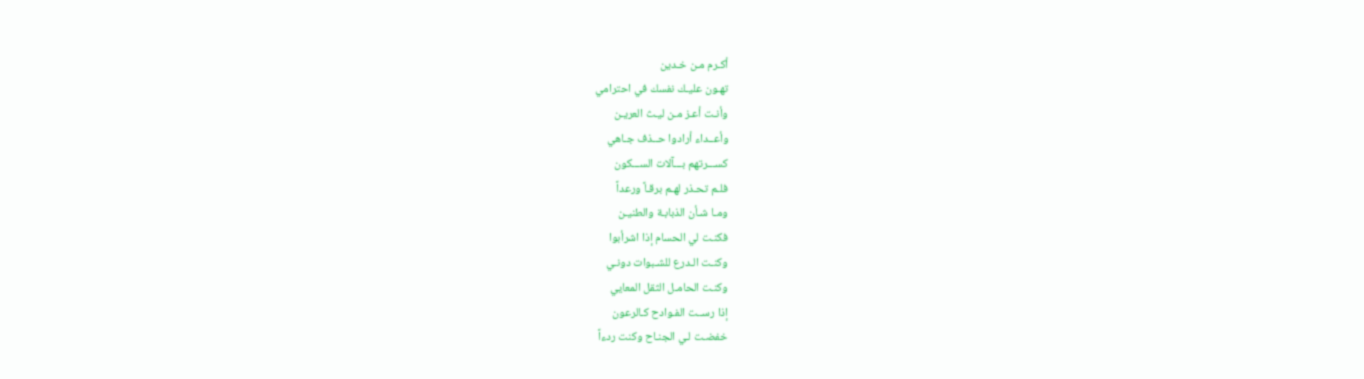أكـرم مـن خـدين
تهـون عليـك نفسك في احترامي
وأنـت أعـز مـن ليـث العريـن
وأعــداء أرادوا حــذف جـاهي
كســـرتهم بـــآلات الســـكون
فلـم تحـذر لهـم برقـاً ورعداً
ومـا شـأن الذبابـة والطنيـن
فكنـت لي الحسام إذا اشرأبوا
وكنـت الـدرع للشـبوات دونـي
وكنـت الحامـل الثقل المعايي
إذا رســت الفـوادح كـالرعون
خفضـت لـي الجنـاح وكنت ردءاً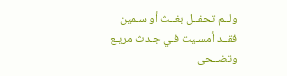ولــم تحفــل بغــث أو سـمين
فقــد أمسـيت فـي جـدث مريـع
وتضــحى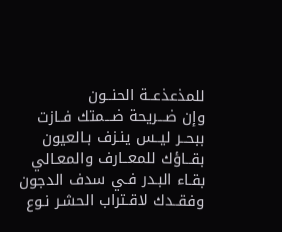للمذعذعــة الحنــون
وإن ضـــريحة ضـــمتك فــازت
ببحــر ليــس ينـزف بـالعيون
بقــاؤك للمعــارف والمعـالي
بقـاء البـدر فـي سدف الدجون
وفقــدك لاقـتراب الحشـر نـوع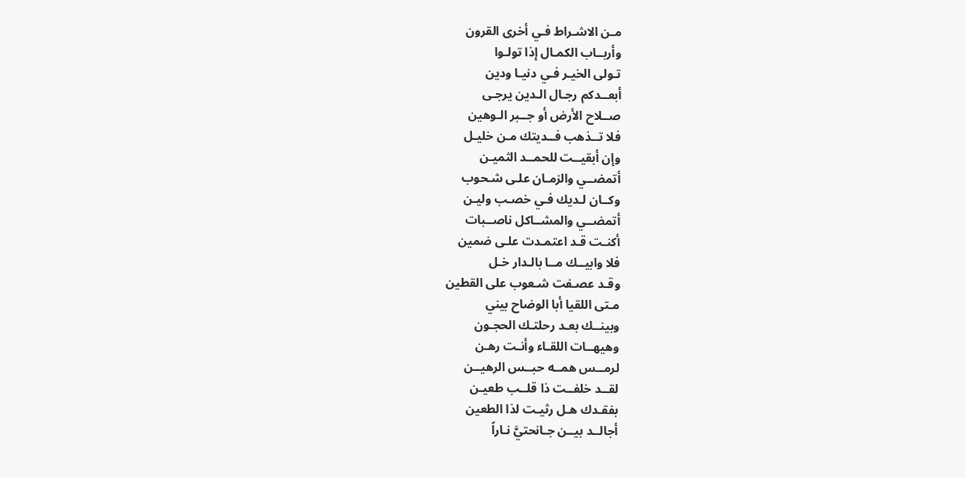مـن الاشـراط فـي أخرى القرون
وأربــاب الكمـال إذا تولـوا
تـولى الخيـر فـي دنيـا ودين
أبعــدكم رجـال الـدين يرجـى
صــلاح الأرض أو جــبر الـوهين
فلا تــذهب فــديتك مـن خليـل
وإن أبقيــت للحمــد الثميـن
أتمضــي والزمـان علـى شـحوب
وكــان لـديك فـي خصـب وليـن
أتمضــي والمشــاكل ناصــبات
أكنـت قـد اعتمـدت علـى ضمين
فلا وابيــك مــا بالـدار خـل
وقـد عصـفت شـعوب على القطين
مـتى اللقيا أبا الوضاح بيني
وبينــك بعـد رحلتـك الحجـون
وهيهــات اللقـاء وأنـت رهـن
لرمــس همــه حبــس الرهيــن
لقــد خلفــت ذا قلــب طعيـن
بفقـدك هـل رثيـت لذا الطعين
أجالــد بيــن جـانحتيَّ نـاراً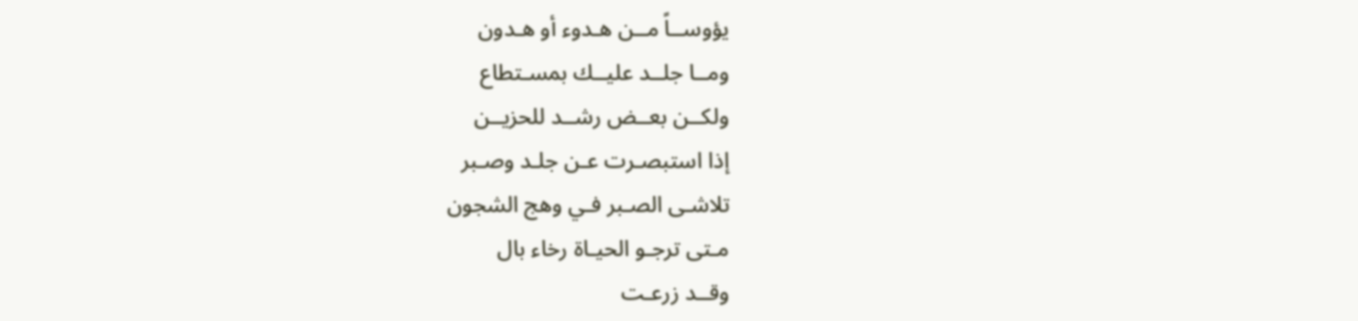يؤوســاً مــن هـدوء أو هـدون
ومــا جلــد عليــك بمسـتطاع
ولكــن بعــض رشــد للحزيــن
إذا استبصـرت عـن جلـد وصـبر
تلاشـى الصـبر فـي وهج الشجون
مـتى ترجـو الحيـاة رخاء بال
وقــد زرعـت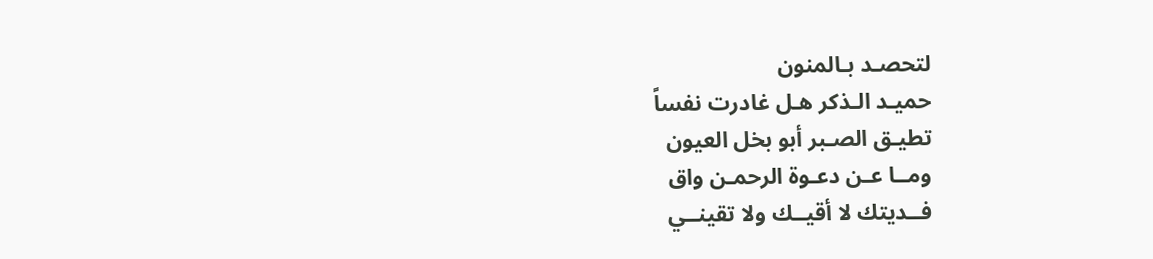لتحصـد بـالمنون
حميـد الـذكر هـل غادرت نفساً
تطيـق الصـبر أبو بخل العيون
ومــا عـن دعـوة الرحمـن واق
فــديتك لا أقيــك ولا تقينــي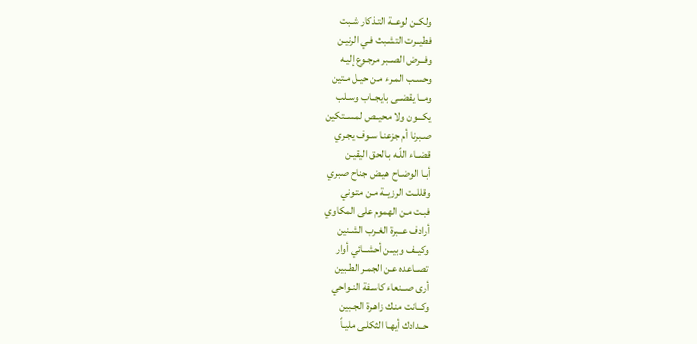ولكــن لوعــة التـذكار شـبت
فطيــرت التشـبث فـي الرنيـن
وفــرض الصــبر مرجـوع إليـه
وحسـب المـرء مـن حيـل مـتين
ومــا يقضــى بايجــاب وسـلب
يكـــون ولا محيــص لمســتكين
صـبرنا أم جزعنـا سـوف يجـري
قضــاء اللّـه بـالحق اليقيـن
أبـا الوضـاح هيـض جناح صبري
وقللــت الرزيــة مـن متـوني
فبـت مـن الهموم على المكاوي
أرادف عــبرة الغـرب الشـنين
وكيــف وبيــن أحشــائي أوار
تصــاعده عـن الجمـر الطـبين
أرى صــنعاء كاسـفة النـواحي
وكــانت منـك زاهـرة الجـبين
حــدادك أيهـا الثكلـى مليـاً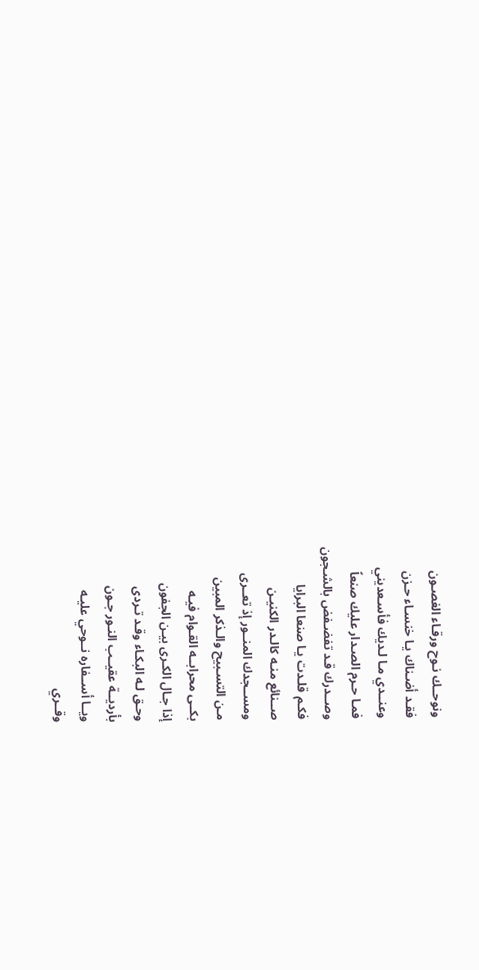ونوحــك نـوح ورقـاء الغصـون
فقـد أضـناك يـا خنسـاء حـزن
وعنــدي مـا لـديك فأسـعديني
فمـا حـرم الصـدار عليك صنعاً
وصــدرك قـد تفضـفض بالشـجون
فكـم قلـدت يـا صنعا البرايا
صــنائع منـه كالـدر الكنيـن
ومســجدك المنــور إذ تعــرى
مـن التسـبيح والـذكر المبين
بكــى محرابــه القـوام فيـه
إذا جـال الكـرى بيـن الجفون
وحـق لـه البكـاء وقـد تـردى
بأرديــة عقيــب النـور جـون
ويــا أســفاره نــوحي عليـه
وقــري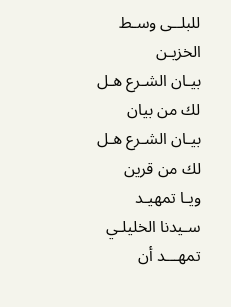للبلــى وسـط الخزيـن
بيـان الشـرع هـل لك من بيان
بيـان الشـرع هـل لك من قرين
ويـا تمهيـد سـيدنا الخليلـي
تمهـــد أن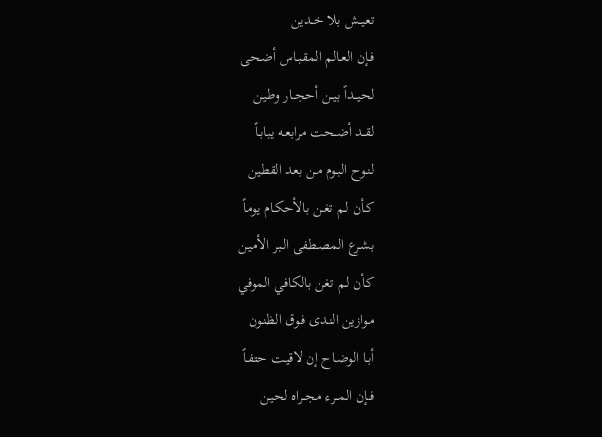تعيــش بلا خــدين
فـإن العـالم المقبـاس أضـحى
لحيــداً بيــن أحجــار وطيـن
لقــد أضــحت مرابعـه يبابـاً
لنـوح البـوم مـن بعد القطين
كـأن لـم تغـن بالأحكـام يوماً
بشـرع المصـطفى الـبر الأميـن
كـأن لـم تغن بالكافي الموفي
مـوازين النـدى فـوق الظنـون
أبـا الوضـاح إن لاقيـت حتفـاً
فــإن المــرء مجــراه لحيـن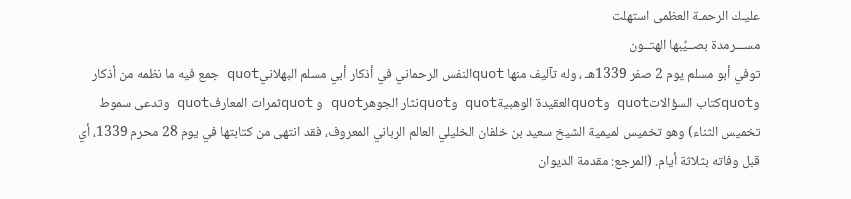عليـك الرحمـة العظمى استهلت
مســـرمدة بصــيِّبها الهتــون
توفي أبو مسلم يوم 2 صفر 1339هـ ، وله تآليف منها quotالنفس الرحماني في أذكار أبي مسلم البهلانيquot جمع فيه ما نظمه من أذكار وquotكتاب السؤالاتquot وquotالعقيدة الوهبيةquot وquotنثار الجوهرquot و quotثمرات المعارفquot وتدعى سموط تخميس الثناء) وهو تخميس لميمية الشيخ سعيد بن خلفان الخليلي العالم الرباني المعروف، فقد انتهى من كتابتها في يوم 28 محرم 1339، أي قبل وفاته بثلاثة أيام. (المرجع: مقدمة الديوان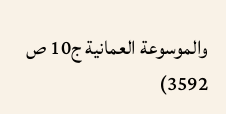والموسوعة العمانية ج10 ص 3592)